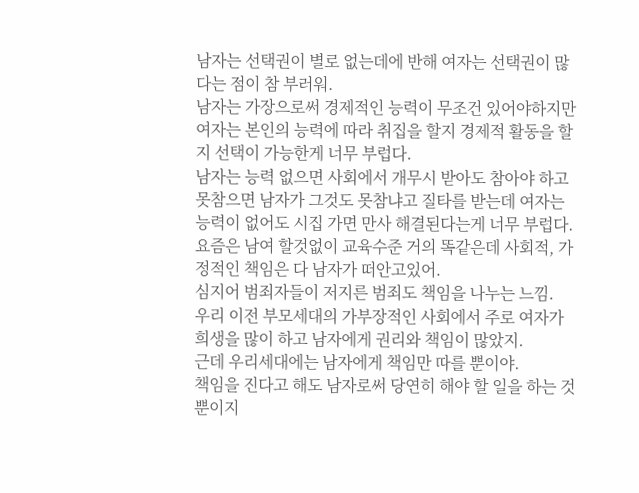남자는 선택권이 별로 없는데에 반해 여자는 선택권이 많다는 점이 참 부러워.
남자는 가장으로써 경제적인 능력이 무조건 있어야하지만
여자는 본인의 능력에 따라 취집을 할지 경제적 활동을 할지 선택이 가능한게 너무 부럽다.
남자는 능력 없으면 사회에서 개무시 받아도 참아야 하고 못참으면 남자가 그것도 못참냐고 질타를 받는데 여자는 능력이 없어도 시집 가면 만사 해결된다는게 너무 부럽다.
요즘은 남여 할것없이 교육수준 거의 똑같은데 사회적, 가정적인 책임은 다 남자가 떠안고있어.
심지어 범죄자들이 저지른 범죄도 책임을 나누는 느낌.
우리 이전 부모세대의 가부장적인 사회에서 주로 여자가 희생을 많이 하고 남자에게 권리와 책임이 많았지.
근데 우리세대에는 남자에게 책임만 따를 뿐이야.
책임을 진다고 해도 남자로써 당연히 해야 할 일을 하는 것 뿐이지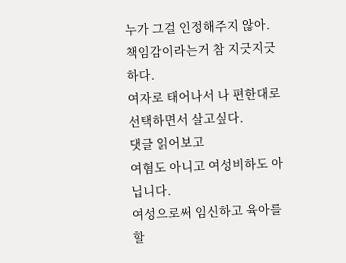누가 그걸 인정해주지 않아.
책임감이라는거 참 지긋지긋 하다.
여자로 태어나서 나 편한대로 선택하면서 살고싶다.
댓글 읽어보고
여혐도 아니고 여성비하도 아닙니다.
여성으로써 임신하고 육아를 할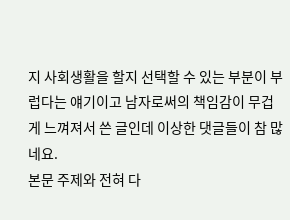지 사회생활을 할지 선택할 수 있는 부분이 부럽다는 얘기이고 남자로써의 책임감이 무겁게 느껴져서 쓴 글인데 이상한 댓글들이 참 많네요.
본문 주제와 전혀 다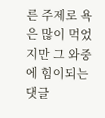른 주제로 욕은 많이 먹었지만 그 와중에 힘이되는 댓글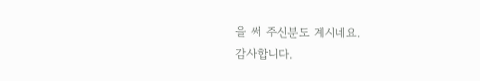을 써 주신분도 계시네요.
감사합니다.